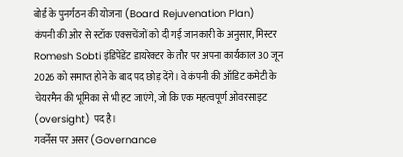बोर्ड के पुनर्गठन की योजना (Board Rejuvenation Plan)
कंपनी की ओर से स्टॉक एक्सचेंजों को दी गई जानकारी के अनुसार, मिस्टर Romesh Sobti इंडिपेंडेंट डायरेक्टर के तौर पर अपना कार्यकाल 30 जून 2026 को समाप्त होने के बाद पद छोड़ देंगे। वे कंपनी की ऑडिट कमेटी के चेयरमैन की भूमिका से भी हट जाएंगे, जो कि एक महत्वपूर्ण ओवरसाइट (oversight) पद है।
गवर्नेंस पर असर (Governance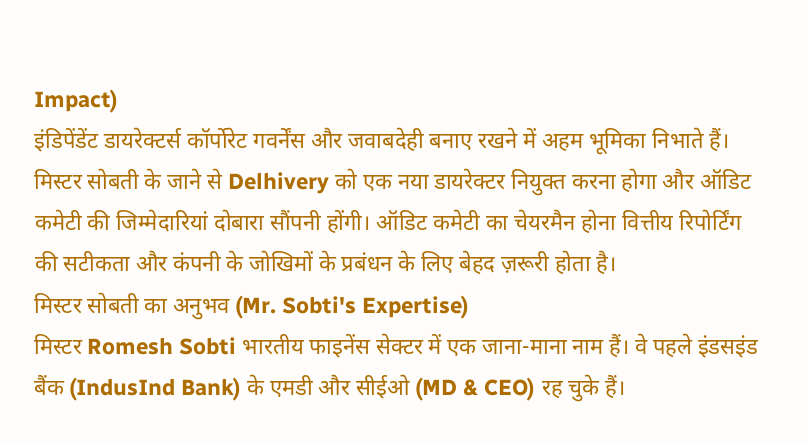Impact)
इंडिपेंडेंट डायरेक्टर्स कॉर्पोरेट गवर्नेंस और जवाबदेही बनाए रखने में अहम भूमिका निभाते हैं। मिस्टर सोबती के जाने से Delhivery को एक नया डायरेक्टर नियुक्त करना होगा और ऑडिट कमेटी की जिम्मेदारियां दोबारा सौंपनी होंगी। ऑडिट कमेटी का चेयरमैन होना वित्तीय रिपोर्टिंग की सटीकता और कंपनी के जोखिमों के प्रबंधन के लिए बेहद ज़रूरी होता है।
मिस्टर सोबती का अनुभव (Mr. Sobti's Expertise)
मिस्टर Romesh Sobti भारतीय फाइनेंस सेक्टर में एक जाना-माना नाम हैं। वे पहले इंडसइंड बैंक (IndusInd Bank) के एमडी और सीईओ (MD & CEO) रह चुके हैं।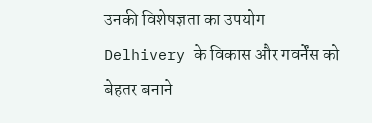उनकी विशेषज्ञता का उपयोग Delhivery के विकास और गवर्नेंस को बेहतर बनाने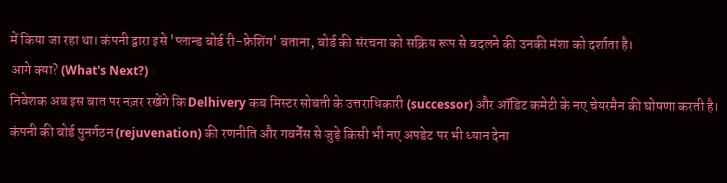में किया जा रहा था। कंपनी द्वारा इसे 'प्लान्ड बोर्ड री-फ्रेशिंग' बताना, बोर्ड की संरचना को सक्रिय रूप से बदलने की उनकी मंशा को दर्शाता है।
आगे क्या? (What's Next?)
निवेशक अब इस बात पर नज़र रखेंगे कि Delhivery कब मिस्टर सोबती के उत्तराधिकारी (successor) और ऑडिट कमेटी के नए चेयरमैन की घोषणा करती है। कंपनी की बोर्ड पुनर्गठन (rejuvenation) की रणनीति और गवर्नेंस से जुड़े किसी भी नए अपडेट पर भी ध्यान देना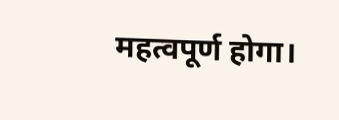महत्वपूर्ण होगा।